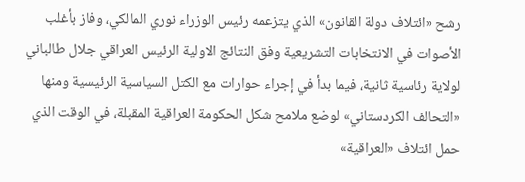رشح «ائتلاف دولة القانون» الذي يتزعمه رئيس الوزراء نوري المالكي، وفاز بأغلب الأصوات في الانتخابات التشريعية وفق النتائج الاولية الرئيس العراقي جلال طالباني لولاية رئاسية ثانية، فيما بدأ في إجراء حوارات مع الكتل السياسية الرئيسية ومنها «التحالف الكردستاني» لوضع ملامح شكل الحكومة العراقية المقبلة، في الوقت الذي حمل ائتلاف «العراقية»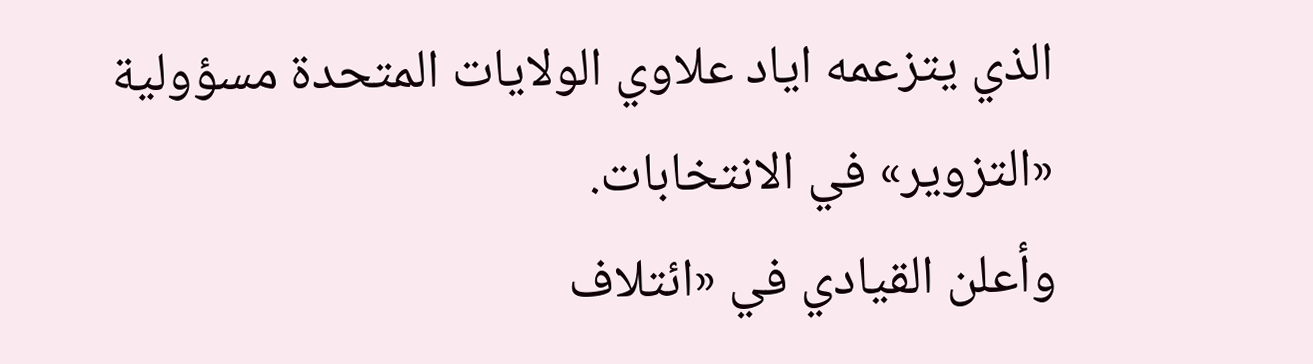الذي يتزعمه اياد علاوي الولايات المتحدة مسؤولية «التزوير» في الانتخابات.
وأعلن القيادي في «ائتلاف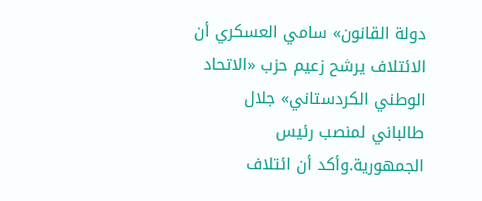دولة القانون» سامي العسكري أن الائتلاف يرشح زعيم حزب «الاتحاد الوطني الكردستاني» جلال طالباني لمنصب رئيس الجمهورية.وأكد أن ائتلاف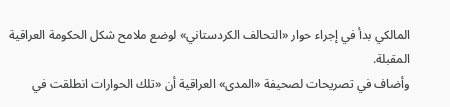المالكي بدأ في إجراء حوار «التحالف الكردستاني» لوضع ملامح شكل الحكومة العراقية المقبلة.
وأضاف في تصريحات لصحيفة «المدى» العراقية أن «تلك الحوارات انطلقت في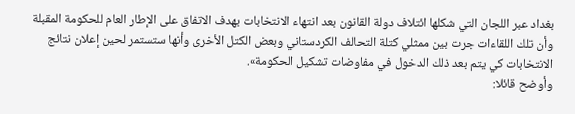بغداد عبر اللجان التي شكلها ائتلاف دولة القانون بعد انتهاء الانتخابات بهدف الاتفاق على الإطار العام للحكومة المقبلة وأن تلك اللقاءات جرت بين ممثلي كتلة التحالف الكردستاني وبعض الكتل الأخرى وأنها ستستمر لحين إعلان نتائج الانتخابات كي يتم بعد ذلك الدخول في مفاوضات تشكيل الحكومة».
وأوضح قائلا: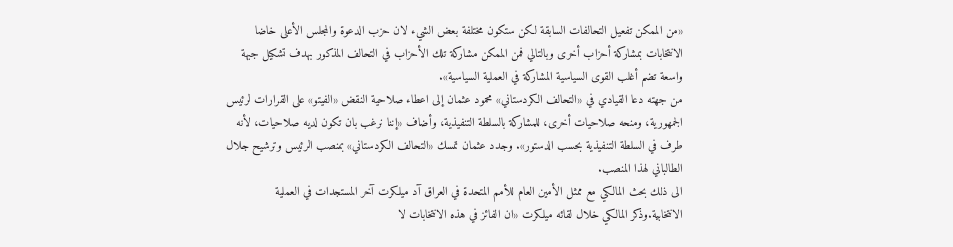«من الممكن تفعيل التحالفات السابقة لكن ستكون مختلفة بعض الشيء لان حزب الدعوة والمجلس الأعلى خاضا الانتخابات بمشاركة أحزاب أخرى وبالتالي فمن الممكن مشاركة تلك الأحزاب في التحالف المذكور بهدف تشكيل جبهة واسعة تضم أغلب القوى السياسية المشاركة في العملية السياسية».
من جهته دعا القيادي في «التحالف الكردستاني» محمود عثمان إلى اعطاء صلاحية النقض «الفيتو» على القرارات لرئيس الجمهورية، ومنحه صلاحيات أخرى، للمشاركة بالسلطة التنفيذية، وأضاف «إننا نرغب بان تكون لديه صلاحيات، لأنه طرف في السلطة التنفيذية بحسب الدستور». وجدد عثمان تمسك «التحالف الكردستاني» بمنصب الرئيس وترشيح جلال الطالباني لهذا المنصب.
الى ذلك بحث المالكي مع ممثل الأمين العام للأمم المتحدة في العراق آد ميلكرت آخر المستجدات في العملية الانتخابية.وذكر المالكي خلال لقائه ميلكرت «ان الفائز في هذه الانتخابات لا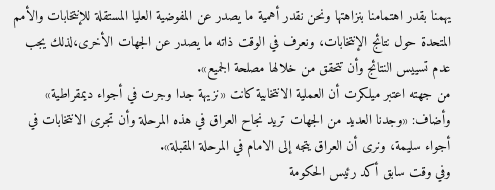يهمنا بقدر اهتمامنا بنزاهتها ونحن نقدر أهمية ما يصدر عن المفوضية العليا المستقلة للإنتخابات والأمم المتحدة حول نتائج الإنتخابات، ونعرف في الوقت ذاته ما يصدر عن الجهات الأخرى،لذلك يجب عدم تسييس النتائج وأن تتحقق من خلالها مصلحة الجميع».
من جهته اعتبر ميلكرت أن العملية الانتخابية كانت «نزيهة جدا وجرت في أجواء ديمقراطية» وأضاف: «وجدنا العديد من الجهات تريد نجاح العراق في هذه المرحلة وأن تجرى الانتخابات في أجواء سليمة، ونرى أن العراق يتجه إلى الامام في المرحلة المقبلة».
وفي وقت سابق أكد رئيس الحكومة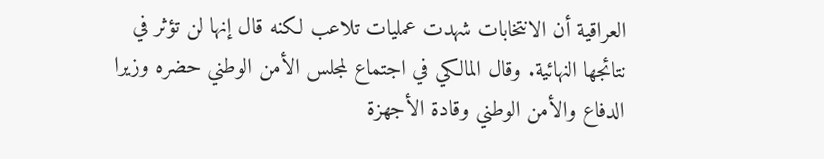العراقية أن الانتخابات شهدت عمليات تلاعب لكنه قال إنها لن تؤثر في نتائجها النهائية. وقال المالكي في اجتماع لمجلس الأمن الوطني حضره وزيرا الدفاع والأمن الوطني وقادة الأجهزة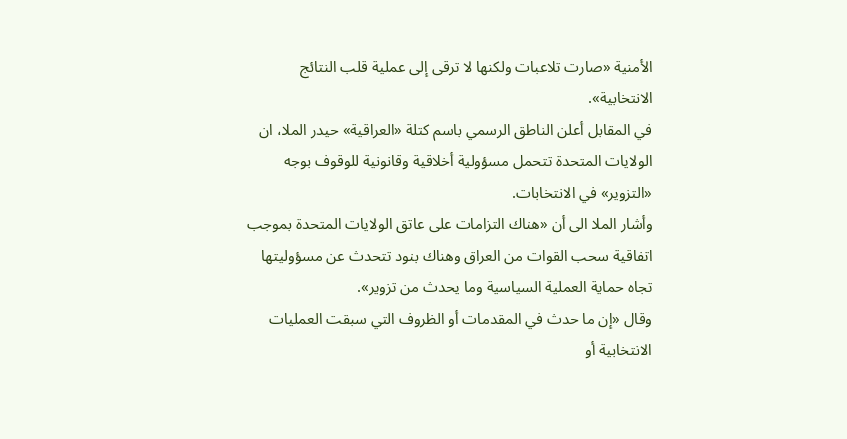الأمنية «صارت تلاعبات ولكنها لا ترقى إلى عملية قلب النتائج الانتخابية».
في المقابل أعلن الناطق الرسمي باسم كتلة «العراقية» حيدر الملا، ان الولايات المتحدة تتحمل مسؤولية أخلاقية وقانونية للوقوف بوجه «التزوير» في الانتخابات.
وأشار الملا الى أن «هناك التزامات على عاتق الولايات المتحدة بموجب اتفاقية سحب القوات من العراق وهناك بنود تتحدث عن مسؤوليتها تجاه حماية العملية السياسية وما يحدث من تزوير».
وقال «إن ما حدث في المقدمات أو الظروف التي سبقت العمليات الانتخابية أو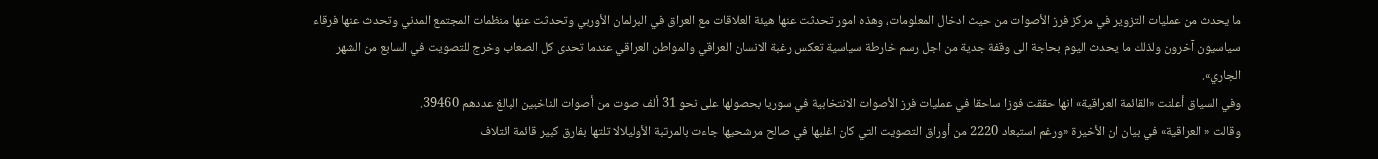ما يحدث من عمليات التزوير في مركز فرز الأصوات من حيث ادخال المعلومات، وهذه امور تحدثت عنها هيئة العلاقات مع العراق في البرلمان الأوربي وتحدثت عنها منظمات المجتمع المدني وتحدث عنها فرقاء سياسيون آخرون ولذلك ما يحدث اليوم بحاجة الى وقفة جدية من اجل رسم خارطة سياسية تعكس رغبة الانسان العراقي والمواطن العراقي عندما تحدى كل الصعاب وخرج للتصويت في السابع من الشهر الجاري».
وفي السياق أعلنت «القائمة العراقية» انها حققت فوزا ساحقا في عمليات فرز الأصوات الانتخابية في سوريا بحصولها على نحو 31 ألف صوت من أصوات الناخبين البالغ عددهم 39460.
وقالت « العراقية» في بيان ان الأخيرة «ورغم استبعاد 2220 من أوراق التصويت التي كان اغلبها في صالح مرشحيها جاءت بالمرتبة الأوليلالا تلتها بفارق كبير قائمة ائتلاف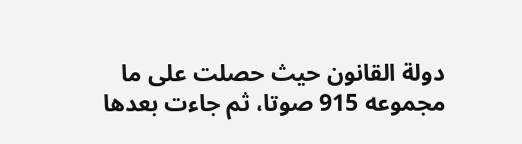دولة القانون حيث حصلت على ما مجموعه 915 صوتا، ثم جاءت بعدها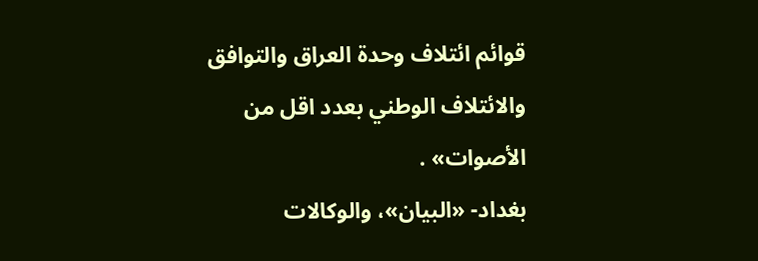قوائم ائتلاف وحدة العراق والتوافق والائتلاف الوطني بعدد اقل من الأصوات» .
بغداد- «البيان»، والوكالات